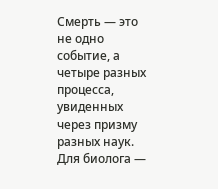Смерть — это не одно событие, а четыре разных процесса, увиденных через призму разных наук. Для биолога —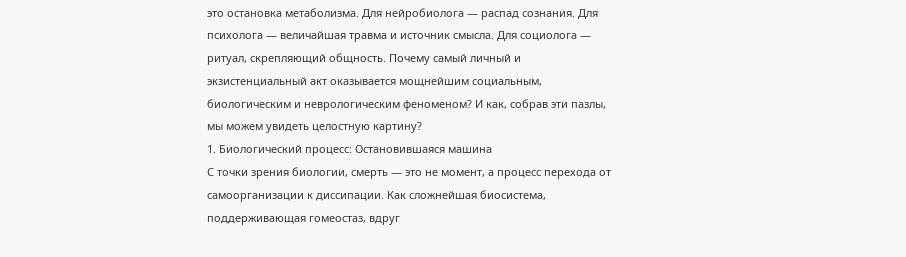это остановка метаболизма. Для нейробиолога — распад сознания. Для психолога — величайшая травма и источник смысла. Для социолога — ритуал, скрепляющий общность. Почему самый личный и экзистенциальный акт оказывается мощнейшим социальным, биологическим и неврологическим феноменом? И как, собрав эти пазлы, мы можем увидеть целостную картину?
1. Биологический процесс: Остановившаяся машина
С точки зрения биологии, смерть — это не момент, а процесс перехода от самоорганизации к диссипации. Как сложнейшая биосистема, поддерживающая гомеостаз, вдруг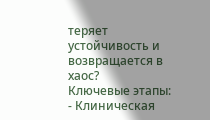теряет устойчивость и возвращается в хаос?
Ключевые этапы:
- Клиническая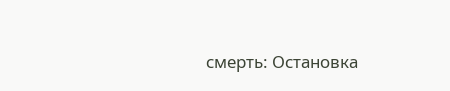смерть: Остановка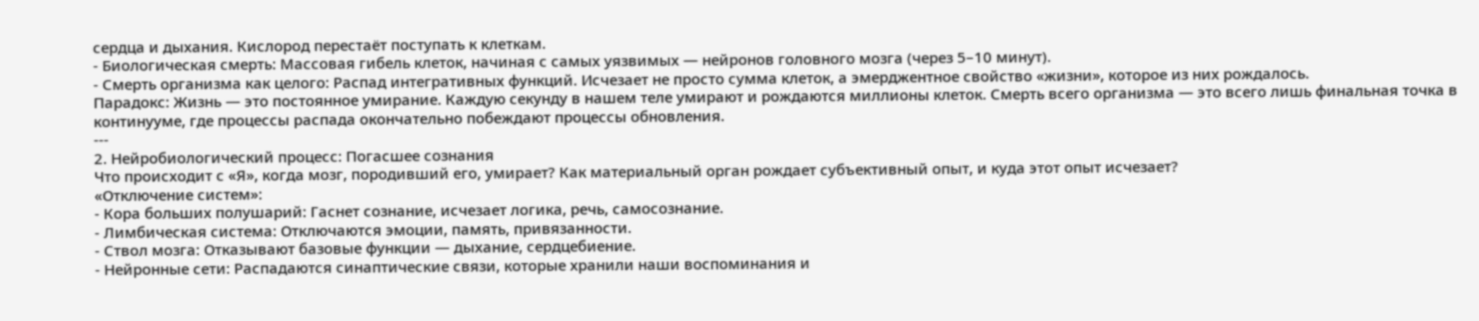сердца и дыхания. Кислород перестаёт поступать к клеткам.
- Биологическая смерть: Массовая гибель клеток, начиная с самых уязвимых — нейронов головного мозга (через 5–10 минут).
- Смерть организма как целого: Распад интегративных функций. Исчезает не просто сумма клеток, а эмерджентное свойство «жизни», которое из них рождалось.
Парадокс: Жизнь — это постоянное умирание. Каждую секунду в нашем теле умирают и рождаются миллионы клеток. Смерть всего организма — это всего лишь финальная точка в континууме, где процессы распада окончательно побеждают процессы обновления.
---
2. Нейробиологический процесс: Погасшее сознания
Что происходит с «Я», когда мозг, породивший его, умирает? Как материальный орган рождает субъективный опыт, и куда этот опыт исчезает?
«Отключение систем»:
- Кора больших полушарий: Гаснет сознание, исчезает логика, речь, самосознание.
- Лимбическая система: Отключаются эмоции, память, привязанности.
- Ствол мозга: Отказывают базовые функции — дыхание, сердцебиение.
- Нейронные сети: Распадаются синаптические связи, которые хранили наши воспоминания и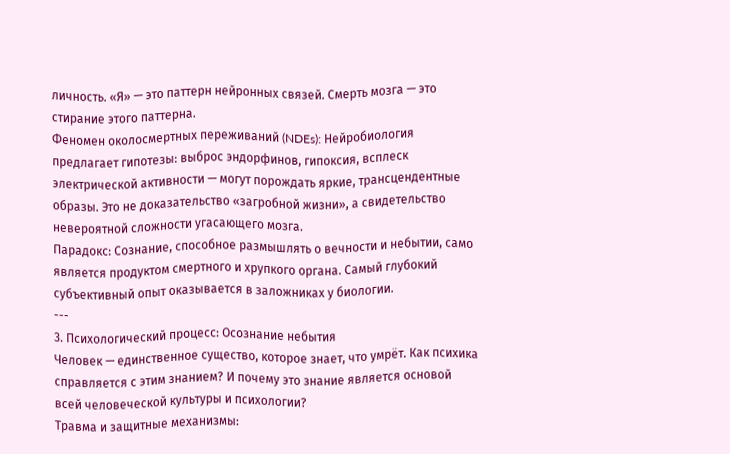личность. «Я» — это паттерн нейронных связей. Смерть мозга — это стирание этого паттерна.
Феномен околосмертных переживаний (NDEs): Нейробиология предлагает гипотезы: выброс эндорфинов, гипоксия, всплеск электрической активности — могут порождать яркие, трансцендентные образы. Это не доказательство «загробной жизни», а свидетельство невероятной сложности угасающего мозга.
Парадокс: Сознание, способное размышлять о вечности и небытии, само является продуктом смертного и хрупкого органа. Самый глубокий субъективный опыт оказывается в заложниках у биологии.
---
3. Психологический процесс: Осознание небытия
Человек — единственное существо, которое знает, что умрёт. Как психика справляется с этим знанием? И почему это знание является основой всей человеческой культуры и психологии?
Травма и защитные механизмы: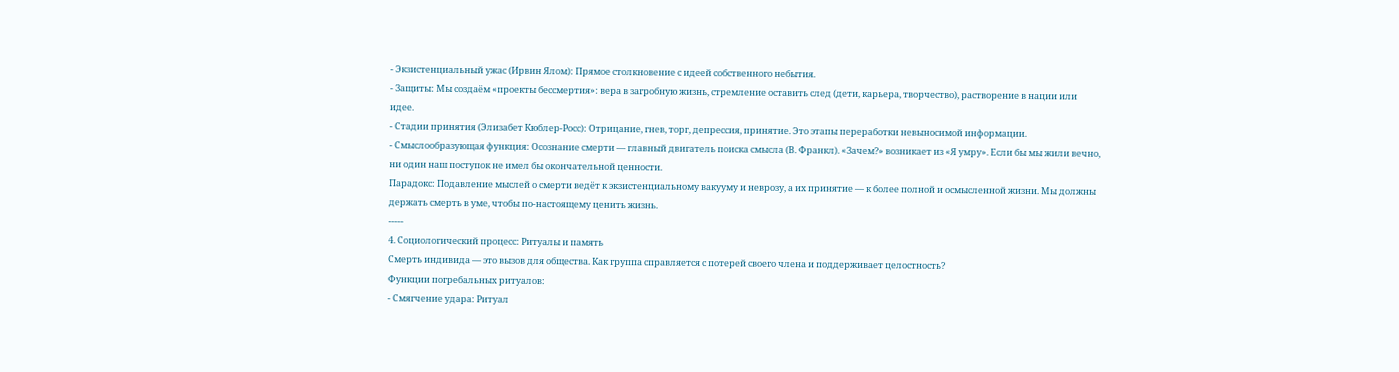- Экзистенциальный ужас (Ирвин Ялом): Прямое столкновение с идеей собственного небытия.
- Защиты: Мы создаём «проекты бессмертия»: вера в загробную жизнь, стремление оставить след (дети, карьера, творчество), растворение в нации или идее.
- Стадии принятия (Элизабет Кюблер-Росс): Отрицание, гнев, торг, депрессия, принятие. Это этапы переработки невыносимой информации.
- Смыслообразующая функция: Осознание смерти — главный двигатель поиска смысла (В. Франкл). «Зачем?» возникает из «Я умру». Если бы мы жили вечно, ни один наш поступок не имел бы окончательной ценности.
Парадокс: Подавление мыслей о смерти ведёт к экзистенциальному вакууму и неврозу, а их принятие — к более полной и осмысленной жизни. Мы должны держать смерть в уме, чтобы по-настоящему ценить жизнь.
-----
4. Социологический процесс: Ритуалы и память
Смерть индивида — это вызов для общества. Как группа справляется с потерей своего члена и поддерживает целостность?
Функции погребальных ритуалов:
- Смягчение удара: Ритуал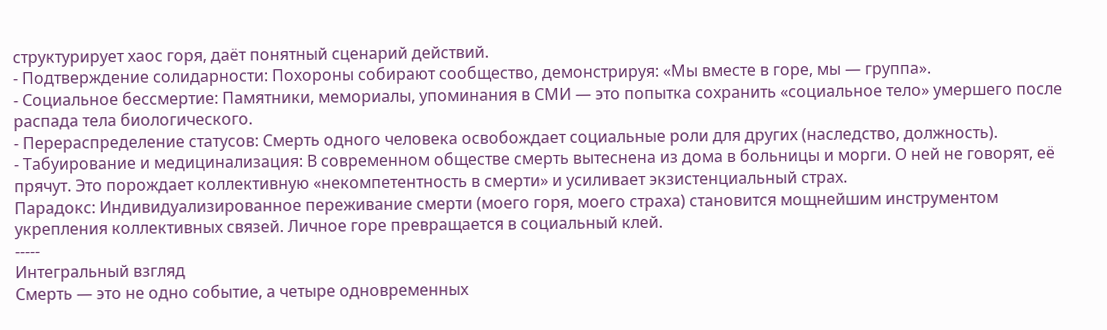структурирует хаос горя, даёт понятный сценарий действий.
- Подтверждение солидарности: Похороны собирают сообщество, демонстрируя: «Мы вместе в горе, мы — группа».
- Социальное бессмертие: Памятники, мемориалы, упоминания в СМИ — это попытка сохранить «социальное тело» умершего после распада тела биологического.
- Перераспределение статусов: Смерть одного человека освобождает социальные роли для других (наследство, должность).
- Табуирование и медицинализация: В современном обществе смерть вытеснена из дома в больницы и морги. О ней не говорят, её прячут. Это порождает коллективную «некомпетентность в смерти» и усиливает экзистенциальный страх.
Парадокс: Индивидуализированное переживание смерти (моего горя, моего страха) становится мощнейшим инструментом укрепления коллективных связей. Личное горе превращается в социальный клей.
-----
Интегральный взгляд
Смерть — это не одно событие, а четыре одновременных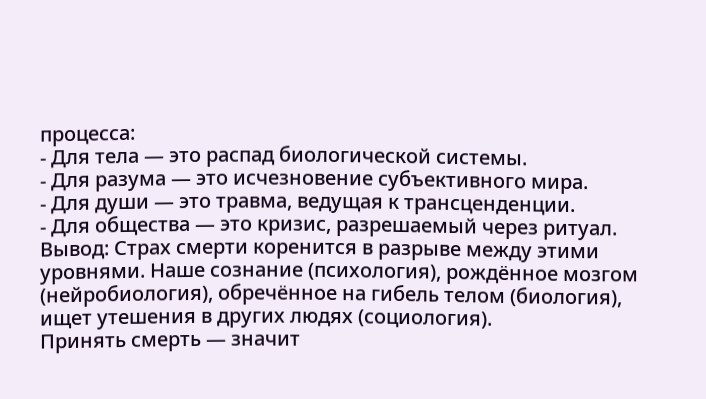процесса:
- Для тела — это распад биологической системы.
- Для разума — это исчезновение субъективного мира.
- Для души — это травма, ведущая к трансценденции.
- Для общества — это кризис, разрешаемый через ритуал.
Вывод: Страх смерти коренится в разрыве между этими уровнями. Наше сознание (психология), рождённое мозгом (нейробиология), обречённое на гибель телом (биология), ищет утешения в других людях (социология).
Принять смерть — значит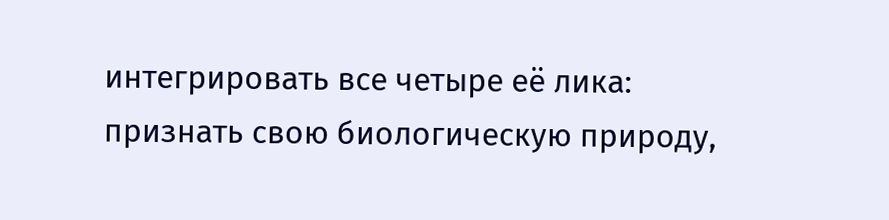интегрировать все четыре её лика: признать свою биологическую природу,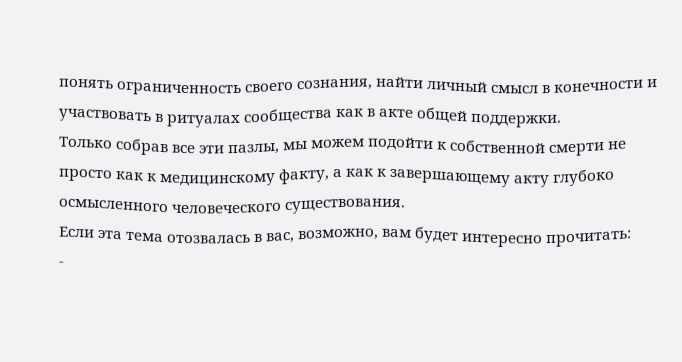понять ограниченность своего сознания, найти личный смысл в конечности и участвовать в ритуалах сообщества как в акте общей поддержки.
Только собрав все эти пазлы, мы можем подойти к собственной смерти не просто как к медицинскому факту, а как к завершающему акту глубоко осмысленного человеческого существования.
Если эта тема отозвалась в вас, возможно, вам будет интересно прочитать:
-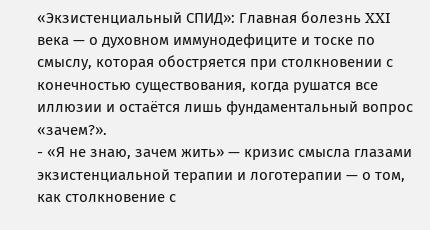«Экзистенциальный СПИД»: Главная болезнь XXI века — о духовном иммунодефиците и тоске по смыслу, которая обостряется при столкновении с конечностью существования, когда рушатся все иллюзии и остаётся лишь фундаментальный вопрос «зачем?».
- «Я не знаю, зачем жить» — кризис смысла глазами экзистенциальной терапии и логотерапии — о том, как столкновение с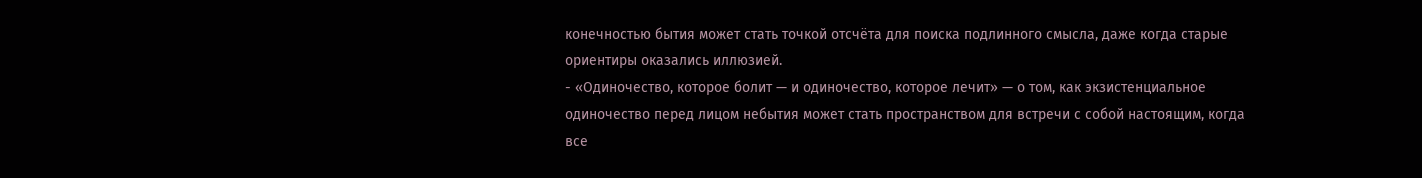конечностью бытия может стать точкой отсчёта для поиска подлинного смысла, даже когда старые ориентиры оказались иллюзией.
- «Одиночество, которое болит — и одиночество, которое лечит» — о том, как экзистенциальное одиночество перед лицом небытия может стать пространством для встречи с собой настоящим, когда все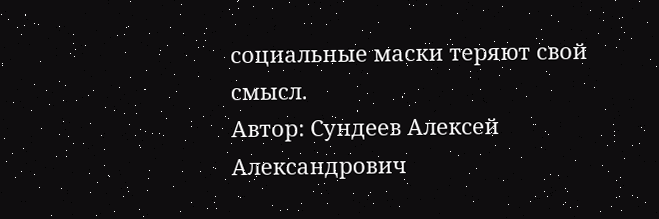социальные маски теряют свой смысл.
Автор: Сундеев Алексей Александрович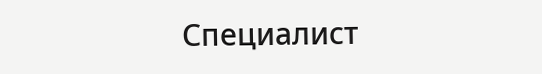Специалист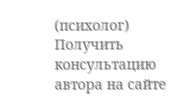(психолог)
Получить консультацию автора на сайте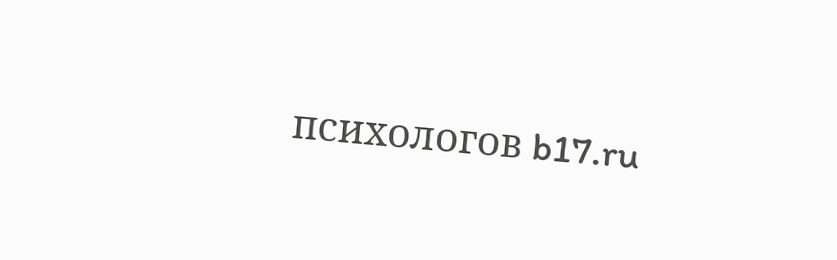психологов b17.ru